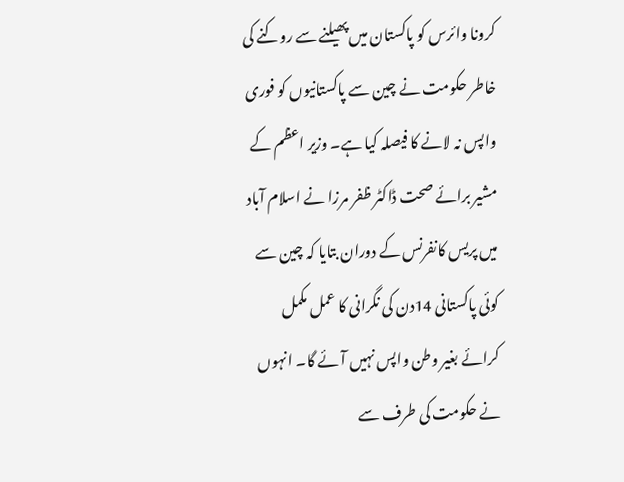کرونا وائرس کو پاکستان میں پھیلنے سے روکنے کی خاطر حکومت نے چین سے پاکستانیوں کو فوری واپس نہ لانے کا فیصلہ کیا ہے۔ وزیر اعظم کے مشیر برائے صحت ڈاکٹر ظفر مرزا نے اسلام آباد میں پریس کانفرنس کے دوران بتایا کہ چین سے کوئی پاکستانی 14دن کی نگرانی کا عمل مکمل کرائے بغیر وطن واپس نہیں آئے گا۔ انہوں نے حکومت کی طرف سے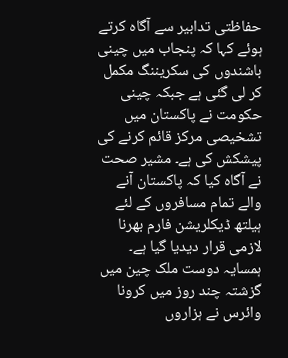حفاظتی تدابیر سے آگاہ کرتے ہوئے کہا کہ پنجاب میں چینی باشندوں کی سکریننگ مکمل کر لی گئی ہے جبکہ چینی حکومت نے پاکستان میں تشخیصی مرکز قائم کرنے کی پیشکش کی ہے۔ مشیر صحت نے آگاہ کیا کہ پاکستان آنے والے تمام مسافروں کے لئے ہیلتھ ڈیکلریشن فارم بھرنا لازمی قرار دیدیا گیا ہے۔ ہمسایہ دوست ملک چین میں گزشتہ چند روز میں کرونا وائرس نے ہزاروں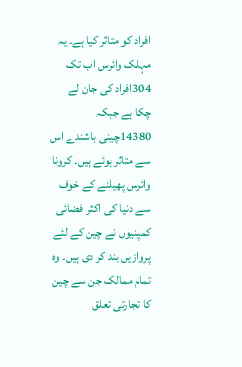افراد کو متاثر کیا ہے۔ یہ مہلک وائرس اب تک 304افراد کی جان لے چکا ہے جبکہ 14380چینی باشندے اس سے متاثر ہوئے ہیں۔ کرونا وائرس پھیلنے کے خوف سے دنیا کی اکثر فضائی کمپنیوں نے چین کے لئے پروازیں بند کر دی ہیں۔ وہ تمام ممالک جن سے چین کا تجارتی تعلق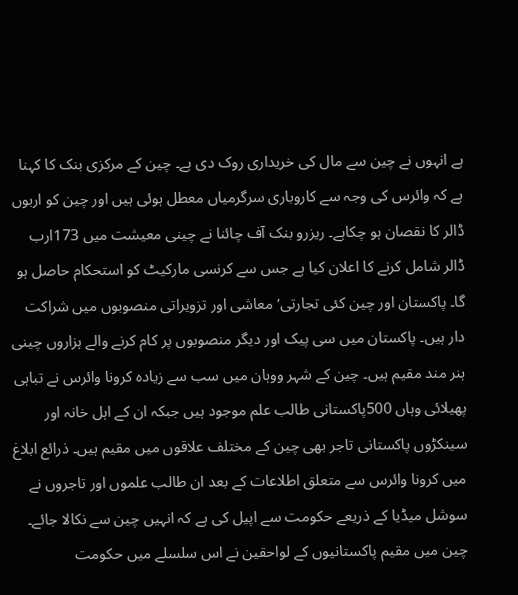ہے انہوں نے چین سے مال کی خریداری روک دی ہے۔ چین کے مرکزی بنک کا کہنا ہے کہ وائرس کی وجہ سے کاروباری سرگرمیاں معطل ہوئی ہیں اور چین کو اربوں ڈالر کا نقصان ہو چکاہے۔ ریزرو بنک آف چائنا نے چینی معیشت میں 173ارب ڈالر شامل کرنے کا اعلان کیا ہے جس سے کرنسی مارکیٹ کو استحکام حاصل ہو گا۔ پاکستان اور چین کئی تجارتی‘ معاشی اور تزویراتی منصوبوں میں شراکت دار ہیں۔ پاکستان میں سی پیک اور دیگر منصوبوں پر کام کرنے والے ہزاروں چینی ہنر مند مقیم ہیں۔ چین کے شہر ووہان میں سب سے زیادہ کرونا وائرس نے تباہی پھیلائی وہاں 500پاکستانی طالب علم موجود ہیں جبکہ ان کے اہل خانہ اور سینکڑوں پاکستانی تاجر بھی چین کے مختلف علاقوں میں مقیم ہیں۔ ذرائع ابلاغ میں کرونا وائرس سے متعلق اطلاعات کے بعد ان طالب علموں اور تاجروں نے سوشل میڈیا کے ذریعے حکومت سے اپیل کی ہے کہ انہیں چین سے نکالا جائے۔ چین میں مقیم پاکستانیوں کے لواحقین نے اس سلسلے میں حکومت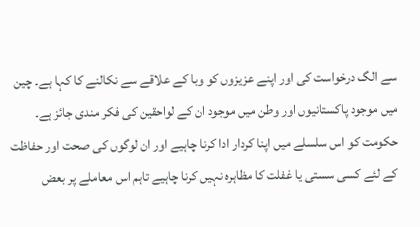سے الگ درخواست کی اور اپنے عزیزوں کو وبا کے علاقے سے نکالنے کا کہا ہے۔ چین میں موجود پاکستانیوں اور وطن میں موجود ان کے لواحقین کی فکر مندی جائز ہے۔ حکومت کو اس سلسلے میں اپنا کردار ادا کرنا چاہیے اور ان لوگوں کی صحت اور حفاظت کے لئے کسی سستی یا غفلت کا مظاہرہ نہیں کرنا چاہیے تاہم اس معاملے پر بعض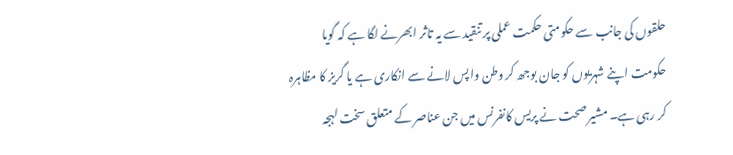حلقوں کی جانب سے حکومتی حکمت عملی پر تنقید سے یہ تاثر ابھرنے لگا ہے کہ گویا حکومت اپنے شہریوں کو جان بوجھ کر وطن واپس لانے سے انکاری ہے یا گریز کا مظاہرہ کر رہی ہے۔ مشیر صحت نے پریس کانفرنس میں جن عناصر کے متعلق سخت لہجہ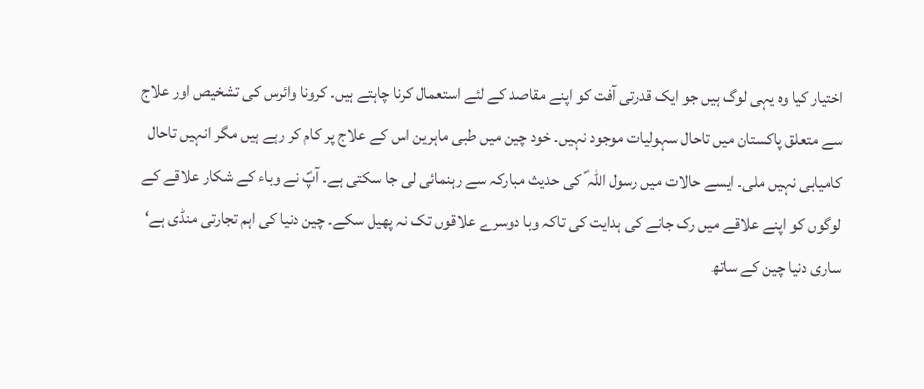اختیار کیا وہ یہی لوگ ہیں جو ایک قدرتی آفت کو اپنے مقاصد کے لئے استعمال کرنا چاہتے ہیں۔ کرونا وائرس کی تشخیص اور علاج سے متعلق پاکستان میں تاحال سہولیات موجود نہیں۔ خود چین میں طبی ماہرین اس کے علاج پر کام کر رہے ہیں مگر انہیں تاحال کامیابی نہیں ملی۔ ایسے حالات میں رسول اللہ ؐ کی حدیث مبارکہ سے رہنمائی لی جا سکتی ہے۔ آپؐ نے وباء کے شکار علاقے کے لوگوں کو اپنے علاقے میں رک جانے کی ہدایت کی تاکہ وبا دوسرے علاقوں تک نہ پھیل سکے۔ چین دنیا کی اہم تجارتی منڈی ہے‘ ساری دنیا چین کے ساتھ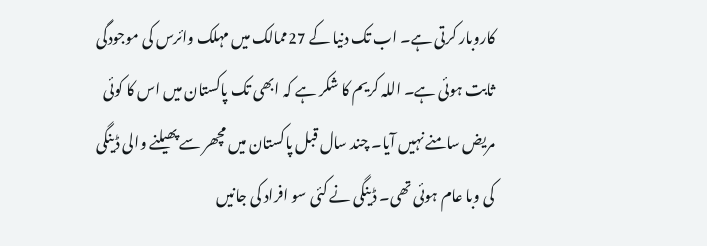کاروبار کرتی ہے۔ اب تک دنیا کے 27ممالک میں مہلک وائرس کی موجودگی ثابت ہوئی ہے۔ اللہ کریم کا شکر ہے کہ ابھی تک پاکستان میں اس کا کوئی مریض سامنے نہیں آیا۔ چند سال قبل پاکستان میں مچھر سے پھیلنے والی ڈینگی کی وبا عام ہوئی تھی۔ ڈینگی نے کئی سو افراد کی جانیں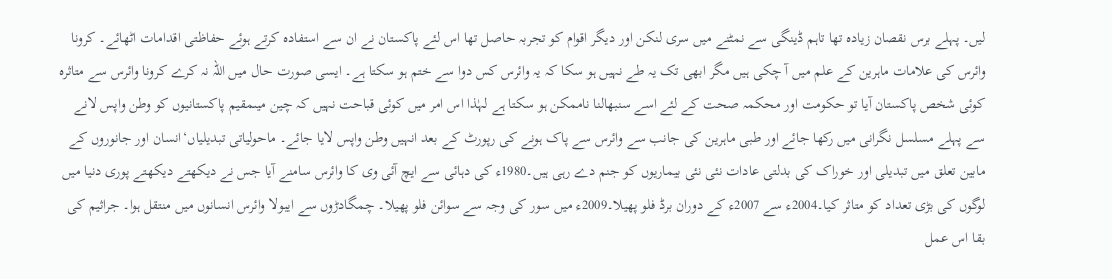لیں۔ پہلے برس نقصان زیادہ تھا تاہم ڈینگی سے نمٹنے میں سری لنکن اور دیگر اقوام کو تجربہ حاصل تھا اس لئے پاکستان نے ان سے استفادہ کرتے ہوئے حفاظتی اقدامات اٹھائے۔ کرونا وائرس کی علامات ماہرین کے علم میں آ چکی ہیں مگر ابھی تک یہ طے نہیں ہو سکا کہ یہ وائرس کس دوا سے ختم ہو سکتا ہے۔ ایسی صورت حال میں اللہ نہ کرے کرونا وائرس سے متاثرہ کوئی شخص پاکستان آیا تو حکومت اور محکمہ صحت کے لئے اسے سنبھالنا ناممکن ہو سکتا ہے لہٰذا اس امر میں کوئی قباحت نہیں کہ چین میںمقیم پاکستانیوں کو وطن واپس لانے سے پہلے مسلسل نگرانی میں رکھا جائے اور طبی ماہرین کی جانب سے وائرس سے پاک ہونے کی رپورٹ کے بعد انہیں وطن واپس لایا جائے۔ ماحولیاتی تبدیلیاں‘انسان اور جانوروں کے مابین تعلق میں تبدیلی اور خوراک کی بدلتی عادات نئی نئی بیماریوں کو جنم دے رہی ہیں۔1980ء کی دہائی سے ایچ آئی وی کا وائرس سامنے آیا جس نے دیکھتے دیکھتے پوری دنیا میں لوگوں کی بڑی تعداد کو متاثر کیا۔2004ء سے 2007ء کے دوران برڈ فلو پھیلا۔2009ء میں سور کی وجہ سے سوائن فلو پھیلا۔ چمگادڑوں سے ایبولا وائرس انسانوں میں منتقل ہوا۔ جراثیم کی بقا اس عمل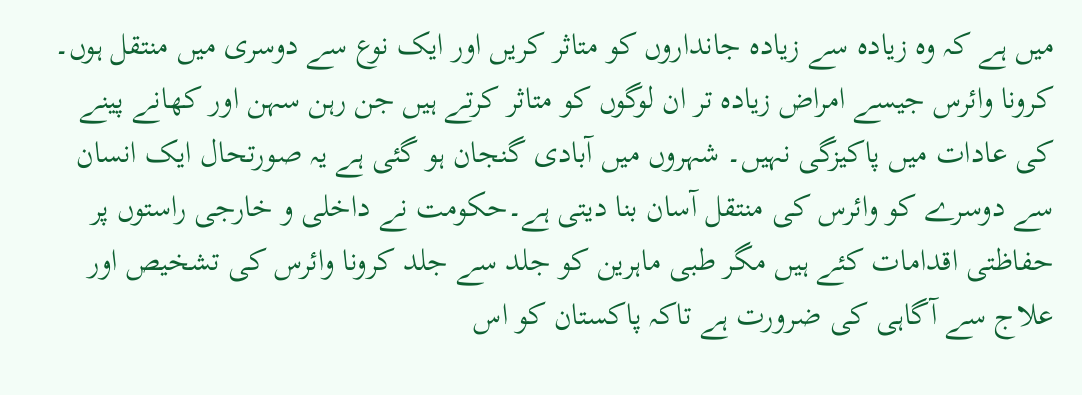میں ہے کہ وہ زیادہ سے زیادہ جانداروں کو متاثر کریں اور ایک نوع سے دوسری میں منتقل ہوں۔ کرونا وائرس جیسے امراض زیادہ تر ان لوگوں کو متاثر کرتے ہیں جن رہن سہن اور کھانے پینے کی عادات میں پاکیزگی نہیں۔ شہروں میں آبادی گنجان ہو گئی ہے یہ صورتحال ایک انسان سے دوسرے کو وائرس کی منتقل آسان بنا دیتی ہے۔حکومت نے داخلی و خارجی راستوں پر حفاظتی اقدامات کئے ہیں مگر طبی ماہرین کو جلد سے جلد کرونا وائرس کی تشخیص اور علاج سے آگاہی کی ضرورت ہے تاکہ پاکستان کو اس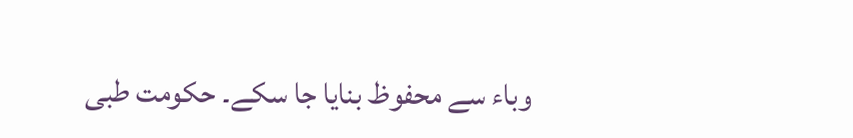وباء سے محفوظ بنایا جا سکے۔ حکومت طبی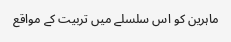ماہرین کو اس سلسلے میں تربیت کے مواقع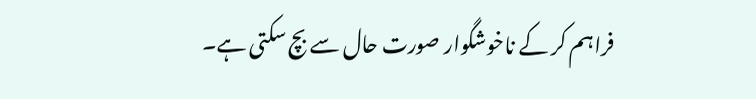فراہم کر کے ناخوشگوار صورت حال سے بچ سکتی ہے۔